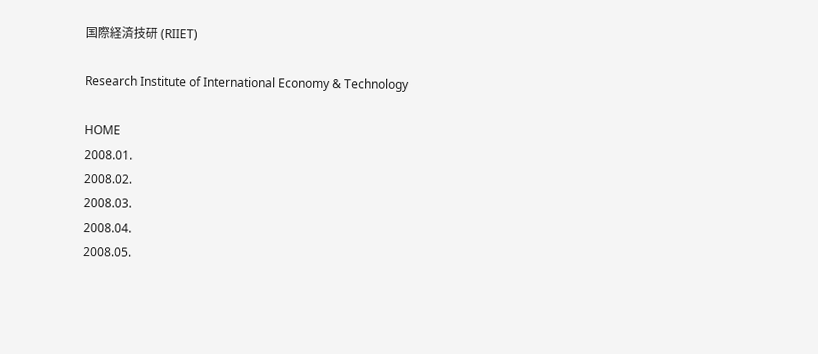国際経済技研 (RIIET)

Research Institute of International Economy & Technology

HOME
2008.01.
2008.02.
2008.03.
2008.04.
2008.05.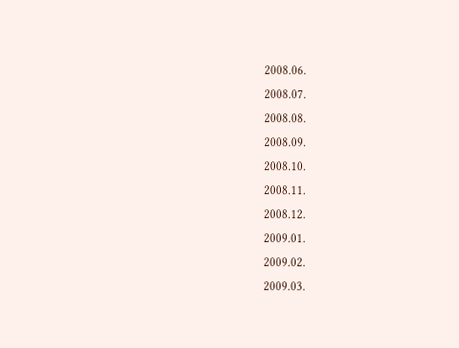2008.06.
2008.07.
2008.08.
2008.09.
2008.10.
2008.11.
2008.12.
2009.01.
2009.02.
2009.03.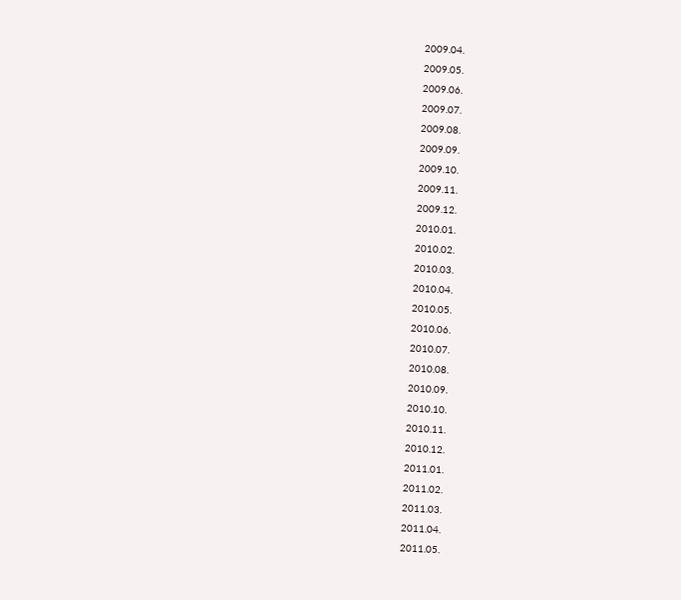2009.04.
2009.05.
2009.06.
2009.07.
2009.08.
2009.09.
2009.10.
2009.11.
2009.12.
2010.01.
2010.02.
2010.03.
2010.04.
2010.05.
2010.06.
2010.07.
2010.08.
2010.09.
2010.10.
2010.11.
2010.12.
2011.01.
2011.02.
2011.03.
2011.04.
2011.05.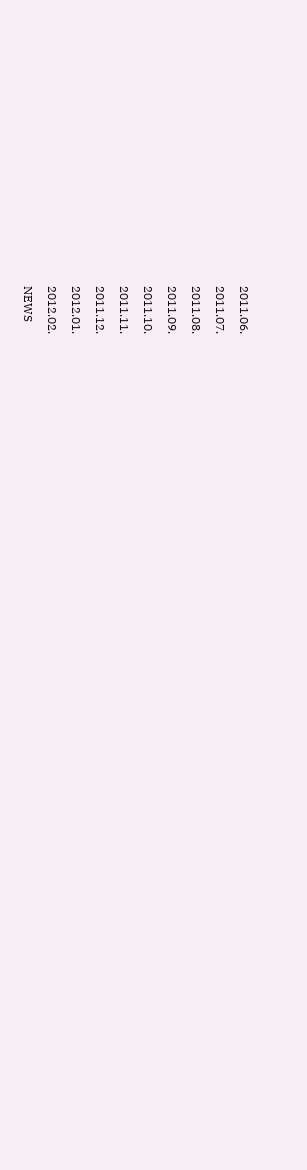2011.06.
2011.07.
2011.08.
2011.09.
2011.10.
2011.11.
2011.12.
2012.01.
2012.02.
NEWS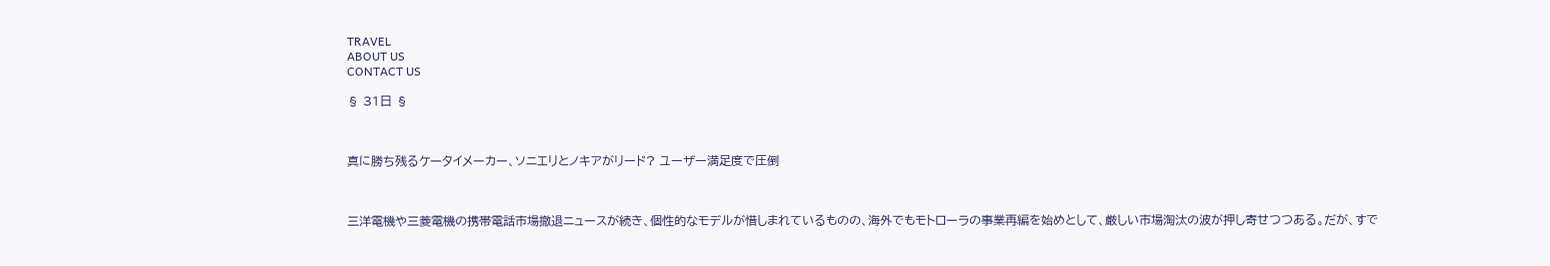TRAVEL
ABOUT US
CONTACT US

§ 31日 §



真に勝ち残るケータイメーカー、ソニエリとノキアがリード? ユーザー満足度で圧倒



三洋電機や三菱電機の携帯電話市場撤退ニュースが続き、個性的なモデルが惜しまれているものの、海外でもモトローラの事業再編を始めとして、厳しい市場淘汰の波が押し寄せつつある。だが、すで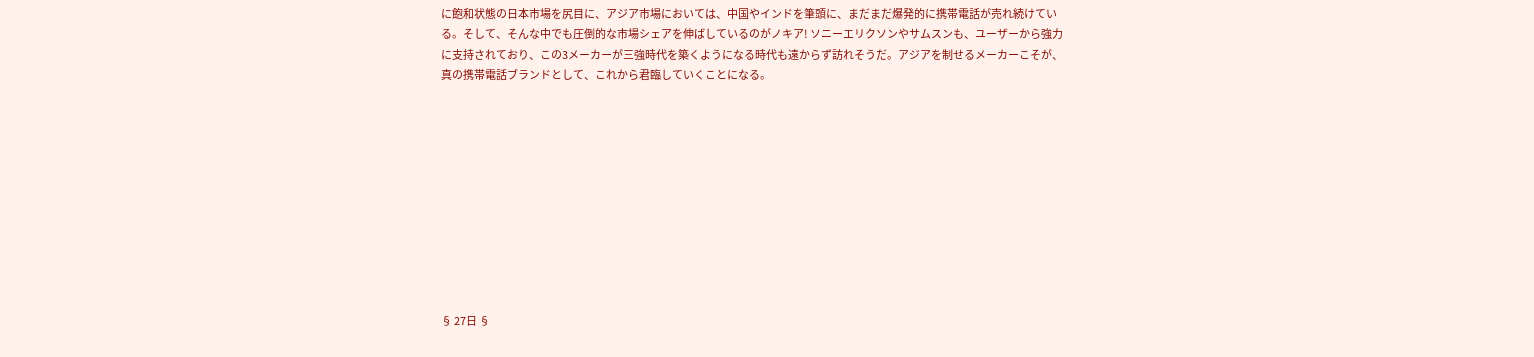に飽和状態の日本市場を尻目に、アジア市場においては、中国やインドを筆頭に、まだまだ爆発的に携帯電話が売れ続けている。そして、そんな中でも圧倒的な市場シェアを伸ばしているのがノキア! ソニーエリクソンやサムスンも、ユーザーから強力に支持されており、この3メーカーが三強時代を築くようになる時代も遠からず訪れそうだ。アジアを制せるメーカーこそが、真の携帯電話ブランドとして、これから君臨していくことになる。











§ 27日 §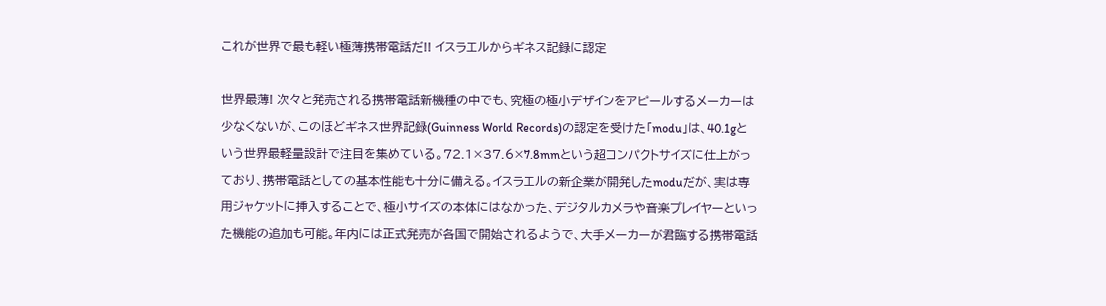これが世界で最も軽い極薄携帯電話だ!! イスラエルからギネス記録に認定

世界最薄! 次々と発売される携帯電話新機種の中でも、究極の極小デザインをアピールするメーカーは少なくないが、このほどギネス世界記録(Guinness World Records)の認定を受けた「modu」は、40.1gという世界最軽量設計で注目を集めている。72.1×37.6×7.8mmという超コンパクトサイズに仕上がっており、携帯電話としての基本性能も十分に備える。イスラエルの新企業が開発したmoduだが、実は専用ジャケットに挿入することで、極小サイズの本体にはなかった、デジタルカメラや音楽プレイヤーといった機能の追加も可能。年内には正式発売が各国で開始されるようで、大手メーカーが君臨する携帯電話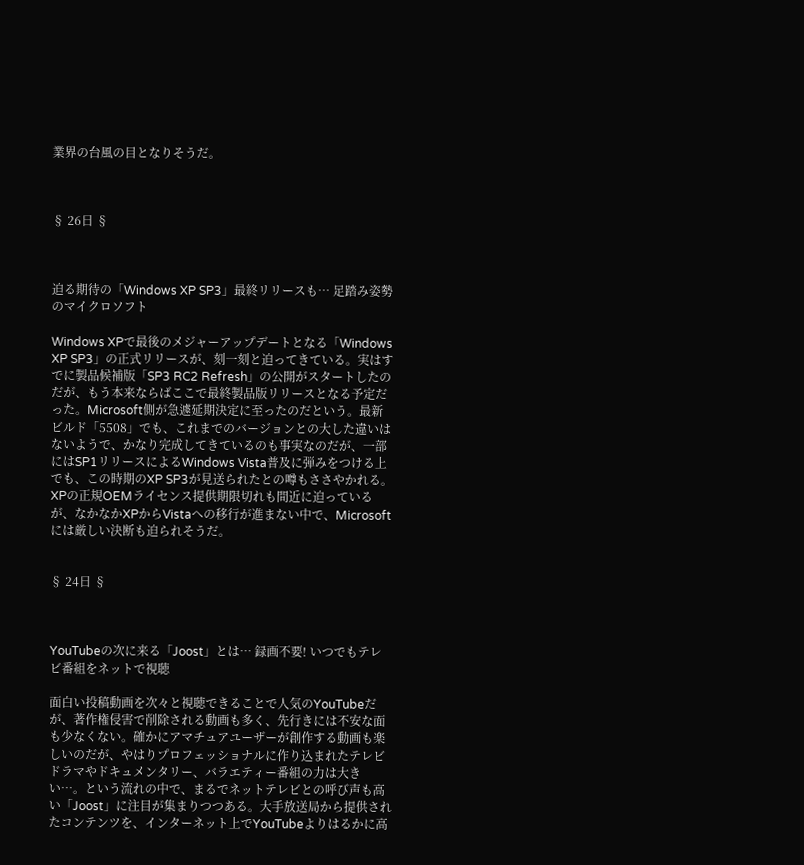業界の台風の目となりそうだ。



§ 26日 §



迫る期待の「Windows XP SP3」最終リリースも… 足踏み姿勢のマイクロソフト

Windows XPで最後のメジャーアップデートとなる「Windows XP SP3」の正式リリースが、刻一刻と迫ってきている。実はすでに製品候補版「SP3 RC2 Refresh」の公開がスタートしたのだが、もう本来ならばここで最終製品版リリースとなる予定だった。Microsoft側が急遽延期決定に至ったのだという。最新ビルド「5508」でも、これまでのバージョンとの大した違いはないようで、かなり完成してきているのも事実なのだが、一部にはSP1リリースによるWindows Vista普及に弾みをつける上でも、この時期のXP SP3が見送られたとの噂もささやかれる。XPの正規OEMライセンス提供期限切れも間近に迫っているが、なかなかXPからVistaへの移行が進まない中で、Microsoftには厳しい決断も迫られそうだ。


§ 24日 §



YouTubeの次に来る「Joost」とは… 録画不要! いつでもテレビ番組をネットで視聴

面白い投稿動画を次々と視聴できることで人気のYouTubeだが、著作権侵害で削除される動画も多く、先行きには不安な面も少なくない。確かにアマチュアユーザーが創作する動画も楽しいのだが、やはりプロフェッショナルに作り込まれたテレビドラマやドキュメンタリー、バラエティー番組の力は大きい…。という流れの中で、まるでネットテレビとの呼び声も高い「Joost」に注目が集まりつつある。大手放送局から提供されたコンテンツを、インターネット上でYouTubeよりはるかに高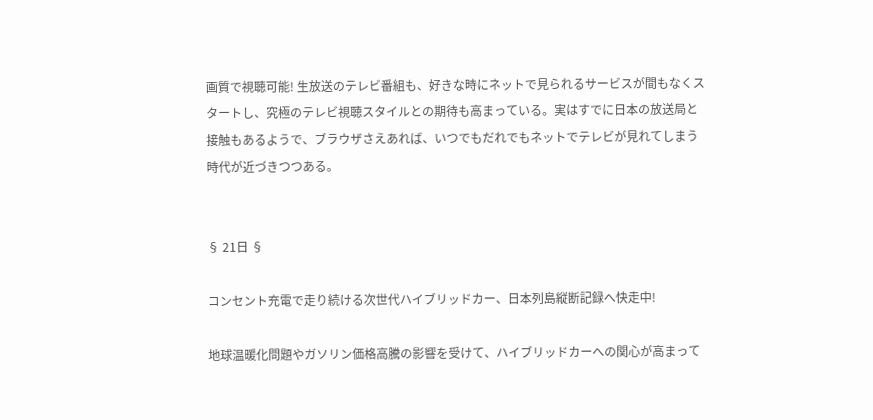画質で視聴可能! 生放送のテレビ番組も、好きな時にネットで見られるサービスが間もなくスタートし、究極のテレビ視聴スタイルとの期待も高まっている。実はすでに日本の放送局と接触もあるようで、ブラウザさえあれば、いつでもだれでもネットでテレビが見れてしまう時代が近づきつつある。


§ 21日 §

コンセント充電で走り続ける次世代ハイブリッドカー、日本列島縦断記録へ快走中!

地球温暖化問題やガソリン価格高騰の影響を受けて、ハイブリッドカーへの関心が高まって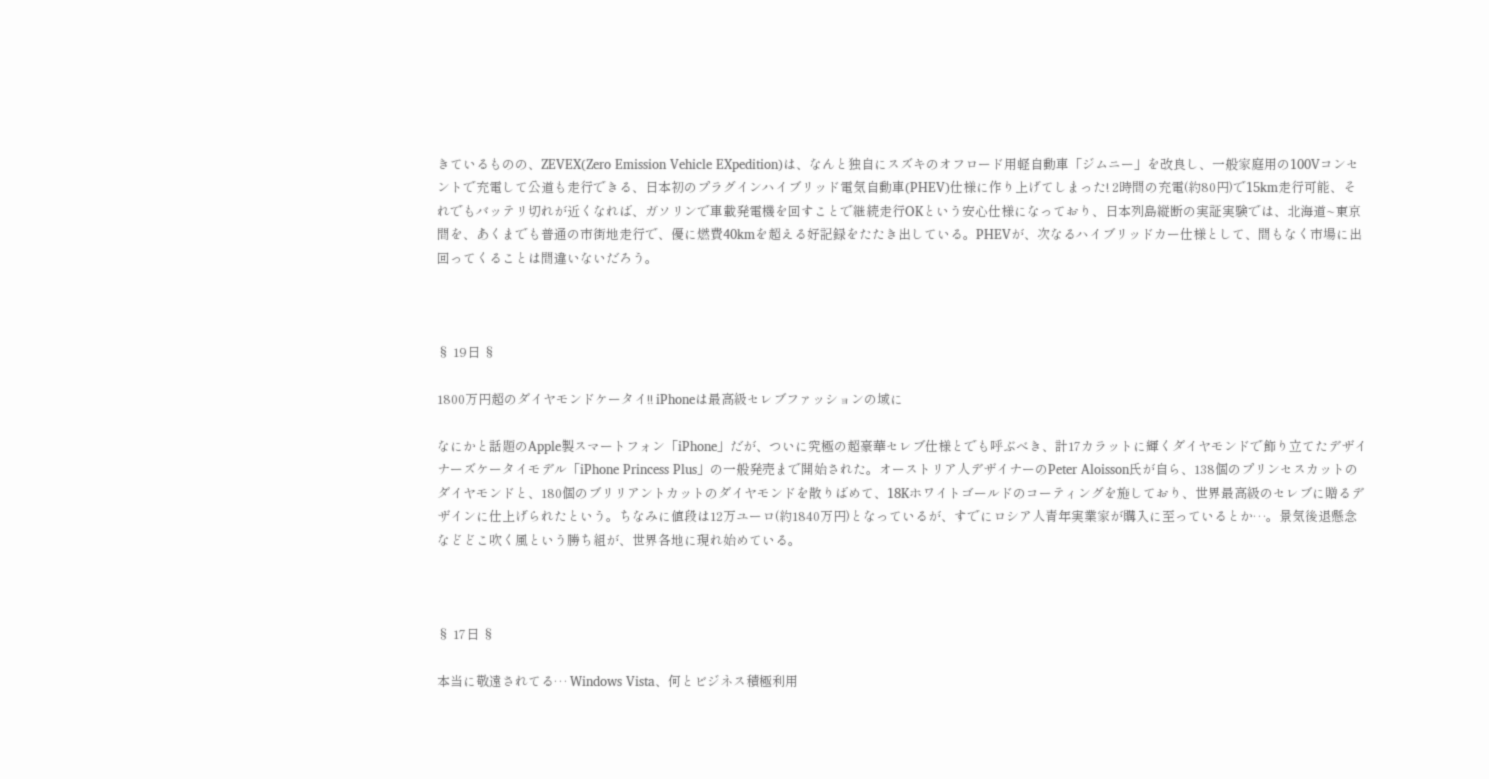きているものの、ZEVEX(Zero Emission Vehicle EXpedition)は、なんと独自にスズキのオフロード用軽自動車「ジムニー」を改良し、一般家庭用の100Vコンセントで充電して公道も走行できる、日本初のプラグインハイブリッド電気自動車(PHEV)仕様に作り上げてしまった! 2時間の充電(約80円)で15km走行可能、それでもバッテリ切れが近くなれば、ガソリンで車載発電機を回すことで継続走行OKという安心仕様になっており、日本列島縦断の実証実験では、北海道~東京間を、あくまでも普通の市街地走行で、優に燃費40kmを超える好記録をたたき出している。PHEVが、次なるハイブリッドカー仕様として、間もなく市場に出回ってくることは間違いないだろう。



§ 19日 §

1800万円超のダイヤモンドケータイ!! iPhoneは最高級セレブファッションの域に

なにかと話題のApple製スマートフォン「iPhone」だが、ついに究極の超豪華セレブ仕様とでも呼ぶべき、計17カラットに輝くダイヤモンドで飾り立てたデザイナーズケータイモデル「iPhone Princess Plus」の一般発売まで開始された。オーストリア人デザイナーのPeter Aloisson氏が自ら、138個のプリンセスカットのダイヤモンドと、180個のブリリアントカットのダイヤモンドを散りばめて、18Kホワイトゴールドのコーティングを施しており、世界最高級のセレブに贈るデザインに仕上げられたという。ちなみに値段は12万ユーロ(約1840万円)となっているが、すでにロシア人青年実業家が購入に至っているとか…。景気後退懸念などどこ吹く風という勝ち組が、世界各地に現れ始めている。



§ 17日 §

本当に敬遠されてる… Windows Vista、何とビジネス積極利用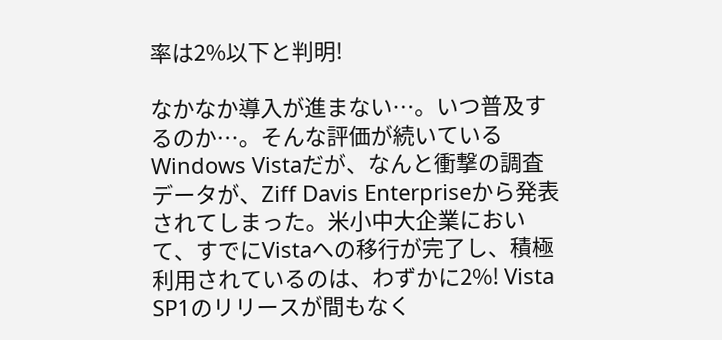率は2%以下と判明!

なかなか導入が進まない…。いつ普及するのか…。そんな評価が続いているWindows Vistaだが、なんと衝撃の調査データが、Ziff Davis Enterpriseから発表されてしまった。米小中大企業において、すでにVistaへの移行が完了し、積極利用されているのは、わずかに2%! Vista SP1のリリースが間もなく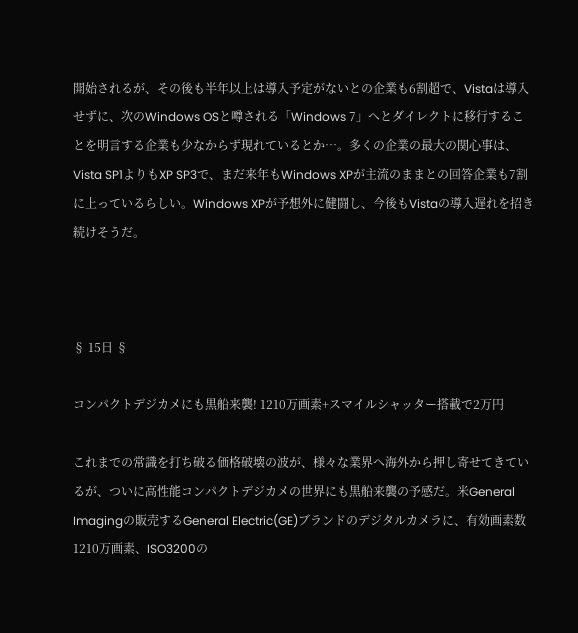開始されるが、その後も半年以上は導入予定がないとの企業も6割超で、Vistaは導入せずに、次のWindows OSと噂される「Windows 7」へとダイレクトに移行することを明言する企業も少なからず現れているとか…。多くの企業の最大の関心事は、Vista SP1よりもXP SP3で、まだ来年もWindows XPが主流のままとの回答企業も7割に上っているらしい。Windows XPが予想外に健闘し、今後もVistaの導入遅れを招き続けそうだ。



§ 15日 §

コンパクトデジカメにも黒船来襲! 1210万画素+スマイルシャッター搭載で2万円

これまでの常識を打ち破る価格破壊の波が、様々な業界へ海外から押し寄せてきているが、ついに高性能コンパクトデジカメの世界にも黒船来襲の予感だ。米General Imagingの販売するGeneral Electric(GE)ブランドのデジタルカメラに、有効画素数1210万画素、ISO3200の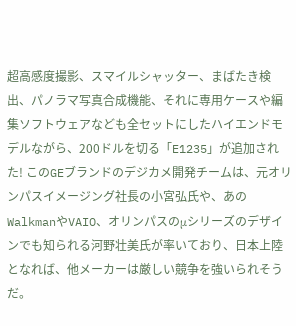超高感度撮影、スマイルシャッター、まばたき検出、パノラマ写真合成機能、それに専用ケースや編集ソフトウェアなども全セットにしたハイエンドモデルながら、200ドルを切る「E1235」が追加された! このGEブランドのデジカメ開発チームは、元オリンパスイメージング社長の小宮弘氏や、あのWalkmanやVAIO、オリンパスのμシリーズのデザインでも知られる河野壮美氏が率いており、日本上陸となれば、他メーカーは厳しい競争を強いられそうだ。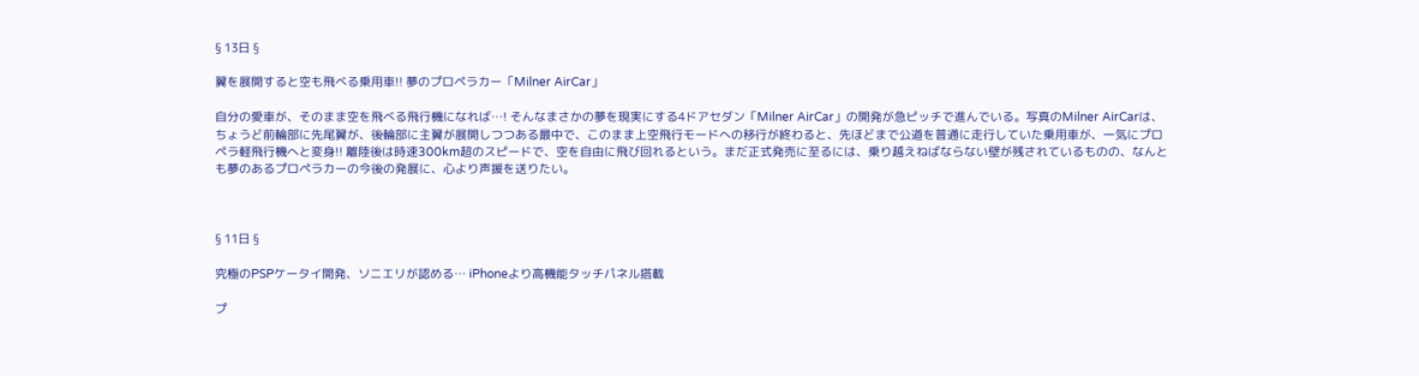§ 13日 §

翼を展開すると空も飛べる乗用車!! 夢のプロペラカー「Milner AirCar」

自分の愛車が、そのまま空を飛べる飛行機になれば…! そんなまさかの夢を現実にする4ドアセダン「Milner AirCar」の開発が急ピッチで進んでいる。写真のMilner AirCarは、ちょうど前輪部に先尾翼が、後輪部に主翼が展開しつつある最中で、このまま上空飛行モードへの移行が終わると、先ほどまで公道を普通に走行していた乗用車が、一気にプロペラ軽飛行機へと変身!! 離陸後は時速300km超のスピードで、空を自由に飛び回れるという。まだ正式発売に至るには、乗り越えねばならない壁が残されているものの、なんとも夢のあるプロペラカーの今後の発展に、心より声援を送りたい。



§ 11日 §

究極のPSPケータイ開発、ソニエリが認める… iPhoneより高機能タッチパネル搭載

プ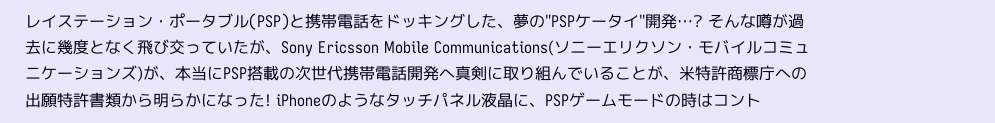レイステーション・ポータブル(PSP)と携帯電話をドッキングした、夢の"PSPケータイ"開発…? そんな噂が過去に幾度となく飛び交っていたが、Sony Ericsson Mobile Communications(ソニーエリクソン・モバイルコミュニケーションズ)が、本当にPSP搭載の次世代携帯電話開発へ真剣に取り組んでいることが、米特許商標庁への出願特許書類から明らかになった! iPhoneのようなタッチパネル液晶に、PSPゲームモードの時はコント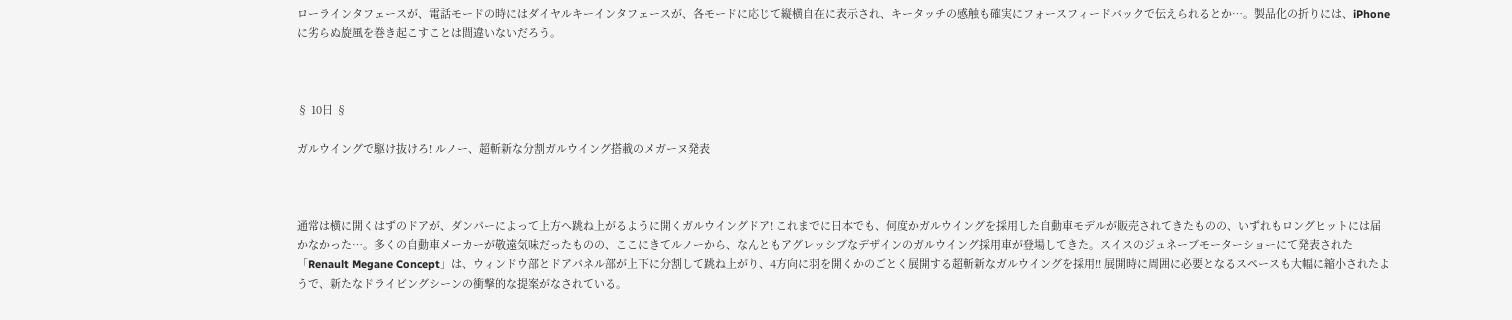ローラインタフェースが、電話モードの時にはダイヤルキーインタフェースが、各モードに応じて縦横自在に表示され、キータッチの感触も確実にフォースフィードバックで伝えられるとか…。製品化の折りには、iPhoneに劣らぬ旋風を巻き起こすことは間違いないだろう。



§ 10日 §

ガルウイングで駆け抜けろ! ルノー、超斬新な分割ガルウイング搭載のメガーヌ発表



通常は横に開くはずのドアが、ダンパーによって上方へ跳ね上がるように開くガルウイングドア! これまでに日本でも、何度かガルウイングを採用した自動車モデルが販売されてきたものの、いずれもロングヒットには届かなかった…。多くの自動車メーカーが敬遠気味だったものの、ここにきてルノーから、なんともアグレッシブなデザインのガルウイング採用車が登場してきた。スイスのジュネーブモーターショーにて発表された「Renault Megane Concept」は、ウィンドウ部とドアパネル部が上下に分割して跳ね上がり、4方向に羽を開くかのごとく展開する超斬新なガルウイングを採用!! 展開時に周囲に必要となるスペースも大幅に縮小されたようで、新たなドライビングシーンの衝撃的な提案がなされている。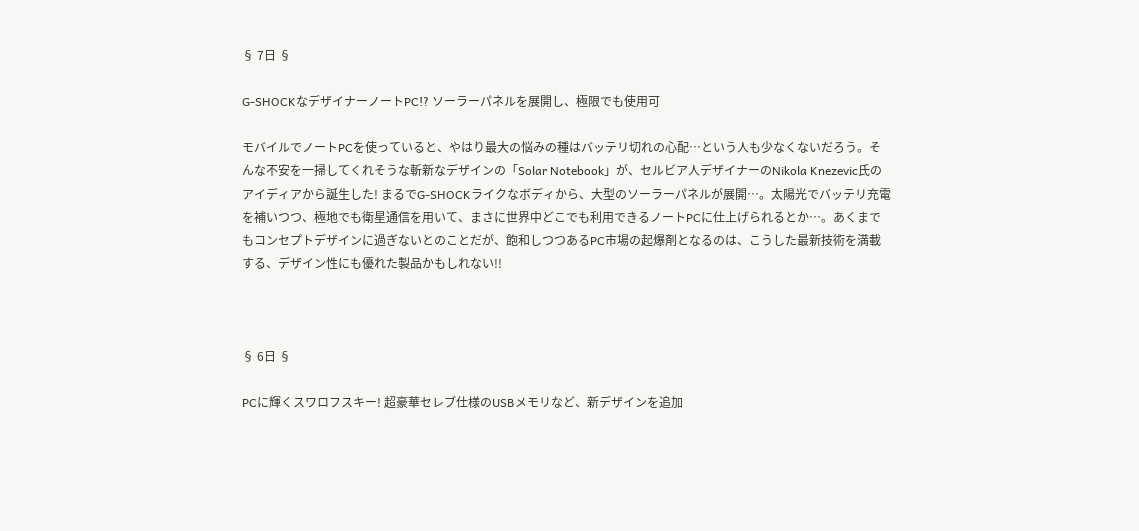§ 7日 §

G-SHOCKなデザイナーノートPC!? ソーラーパネルを展開し、極限でも使用可

モバイルでノートPCを使っていると、やはり最大の悩みの種はバッテリ切れの心配…という人も少なくないだろう。そんな不安を一掃してくれそうな斬新なデザインの「Solar Notebook」が、セルビア人デザイナーのNikola Knezevic氏のアイディアから誕生した! まるでG-SHOCKライクなボディから、大型のソーラーパネルが展開…。太陽光でバッテリ充電を補いつつ、極地でも衛星通信を用いて、まさに世界中どこでも利用できるノートPCに仕上げられるとか…。あくまでもコンセプトデザインに過ぎないとのことだが、飽和しつつあるPC市場の起爆剤となるのは、こうした最新技術を満載する、デザイン性にも優れた製品かもしれない!!



§ 6日 §

PCに輝くスワロフスキー! 超豪華セレブ仕様のUSBメモリなど、新デザインを追加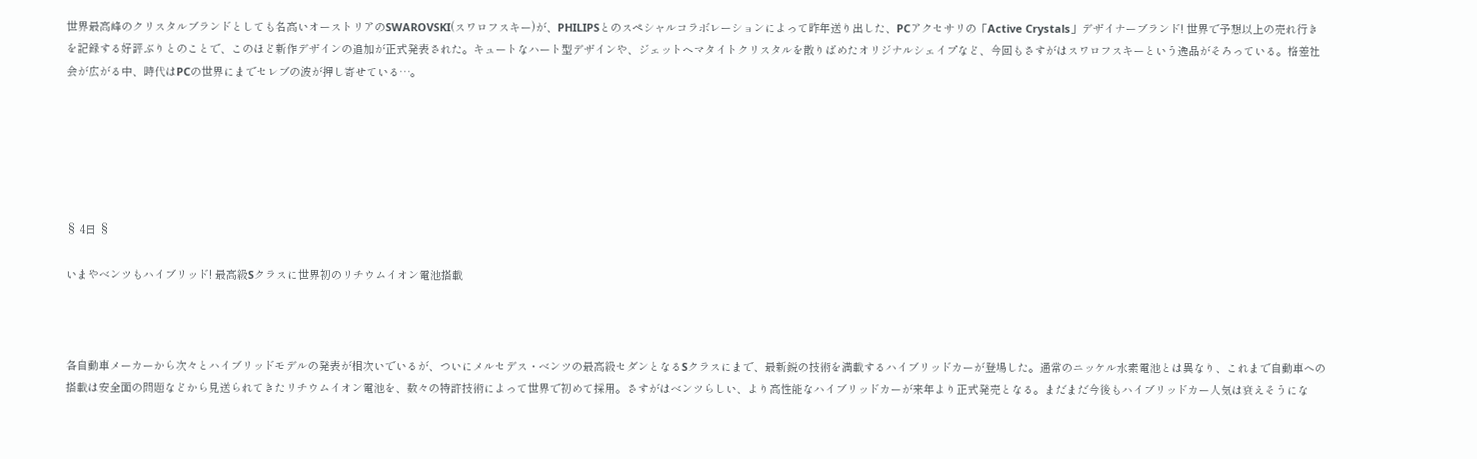世界最高峰のクリスタルブランドとしても名高いオーストリアのSWAROVSKI(スワロフスキー)が、PHILIPSとのスペシャルコラボレーションによって昨年送り出した、PCアクセサリの「Active Crystals」デザイナーブランド! 世界で予想以上の売れ行きを記録する好評ぶりとのことで、このほど新作デザインの追加が正式発表された。キュートなハート型デザインや、ジェットヘマタイトクリスタルを散りばめたオリジナルシェイプなど、今回もさすがはスワロフスキーという逸品がそろっている。格差社会が広がる中、時代はPCの世界にまでセレブの波が押し寄せている…。






§ 4日 §

いまやベンツもハイブリッド! 最高級Sクラスに世界初のリチウムイオン電池搭載



各自動車メーカーから次々とハイブリッドモデルの発表が相次いでいるが、ついにメルセデス・ベンツの最高級セダンとなるSクラスにまで、最新鋭の技術を満載するハイブリッドカーが登場した。通常のニッケル水素電池とは異なり、これまで自動車への搭載は安全面の問題などから見送られてきたリチウムイオン電池を、数々の特許技術によって世界で初めて採用。さすがはベンツらしい、より高性能なハイブリッドカーが来年より正式発売となる。まだまだ今後もハイブリッドカー人気は衰えそうにな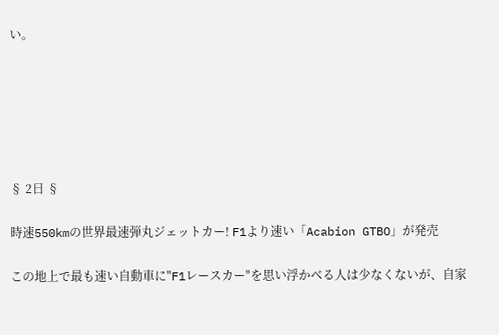い。






§ 2日 §

時速550kmの世界最速弾丸ジェットカー! F1より速い「Acabion GTBO」が発売

この地上で最も速い自動車に"F1レースカー"を思い浮かべる人は少なくないが、自家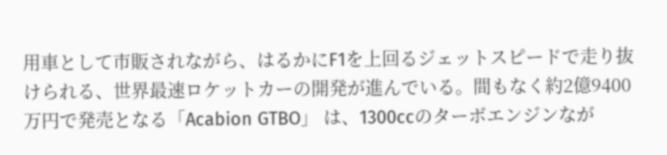用車として市販されながら、はるかにF1を上回るジェットスピードで走り抜けられる、世界最速ロケットカーの開発が進んでいる。間もなく約2億9400万円で発売となる「Acabion GTBO」 は、1300ccのターボエンジンなが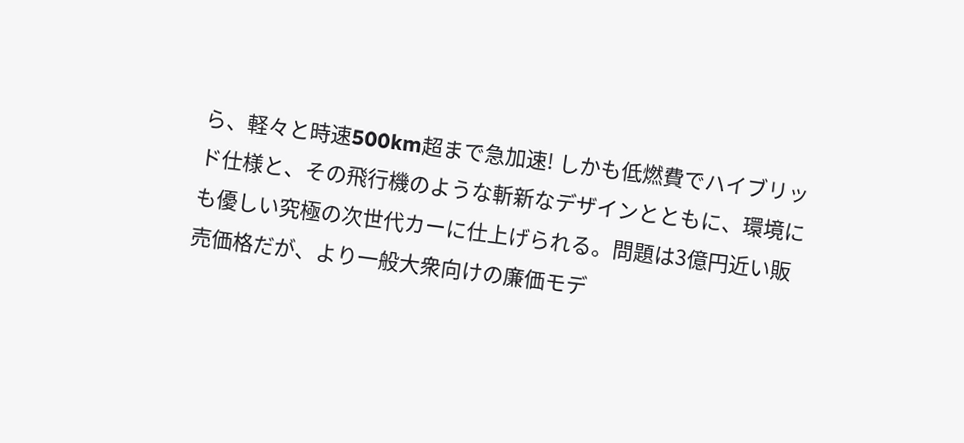ら、軽々と時速500km超まで急加速! しかも低燃費でハイブリッド仕様と、その飛行機のような斬新なデザインとともに、環境にも優しい究極の次世代カーに仕上げられる。問題は3億円近い販売価格だが、より一般大衆向けの廉価モデ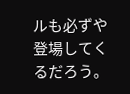ルも必ずや登場してくるだろう。